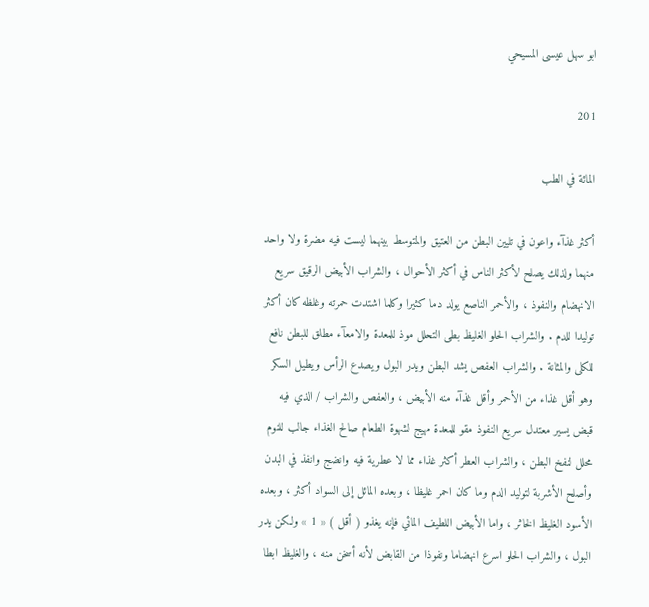ابو سهل عيسى المسيحي

201

المائة في الطب

أكثر غذآء واعون في تليين البطن من العتيق والمتوسط بينهما ليست فيه مضرة ولا واحد منهما ولذلك يصلح لأكثر الناس في أكثر الأحوال ، والشراب الأبيض الرقيق سريع الانهضام والنفوذ ، والأحمر الناصع يولد دما كثيرا وكلما اشتدت حمرته وغلظه كان أكثر توليدا للدم . والشراب الحلو الغليظ بطى التحلل موذ للمعدة والامعآء مطلق للبطن نافع للكلى والمثانة . والشراب العفص يشد البطن ويدر البول ويصدع الرأس ويطيل السكر وهو أقل غذاء من الأحمر وأقل غذآء منه الأبيض ، والعفص والشراب / الذي فيه قبض يسير معتدل سريع النفوذ مقو للمعدة مهيج لشهوة الطعام صالح الغذاء جالب للنوم محلل لنفخ البطن ، والشراب العطر أكثر غذاء مما لا عطرية فيه وانضج وانفذ في البدن وأصلح الأشربة لتوليد الدم وما كان احمر غليظا ، وبعده المائل إلى السواد أكثر ، وبعده الأسود الغليظ الخاثر ، واما الأبيض اللطيف المائي فإنه يغذو ( أقل ) « 1 » ولكن يدر البول ، والشراب الحلو اسرع انهضاما ونفوذا من القابض لأنه أسخن منه ، والغليظ ابطا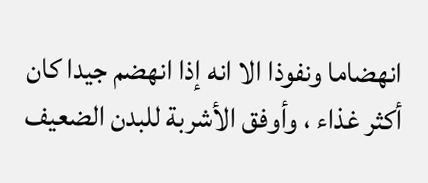انهضاما ونفوذا الا انه إذا انهضم جيدا كان أكثر غذاء ، وأوفق الأشربة للبدن الضعيف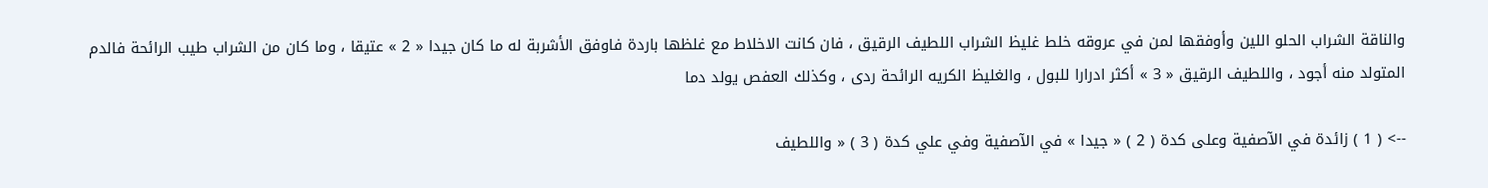والناقة الشراب الحلو اللين وأوفقها لمن في عروقه خلط غليظ الشراب اللطيف الرقيق ، فان كانت الاخلاط مع غلظها باردة فاوفق الأشربة له ما كان جيدا « 2 » عتيقا ، وما كان من الشراب طيب الرائحة فالدم المتولد منه أجود ، واللطيف الرقيق « 3 » أكثر ادرارا للبول ، والغليظ الكريه الرائحة ردى ، وكذلك العفص يولد دما

--> ( 1 ) زائدة في الآصفية وعلى كدة ( 2 ) « جيدا » في الآصفية وفي علي كدة ( 3 ) « واللطيف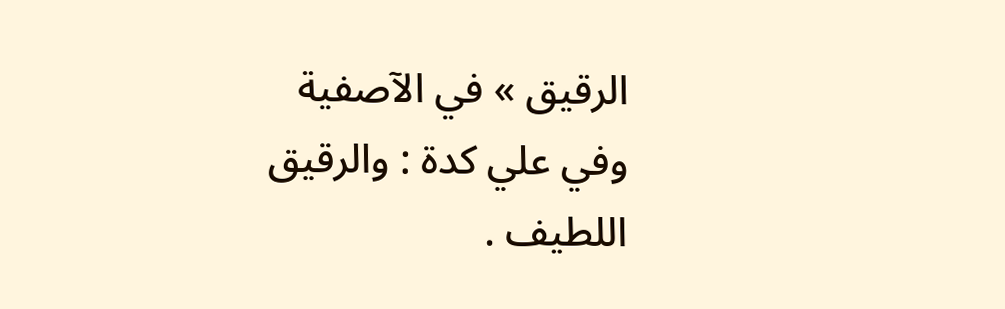الرقيق » في الآصفية وفي علي كدة : والرقيق اللطيف .